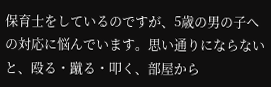保育士をしているのですが、5歳の男の子への対応に悩んでいます。思い通りにならないと、殴る・蹴る・叩く、部屋から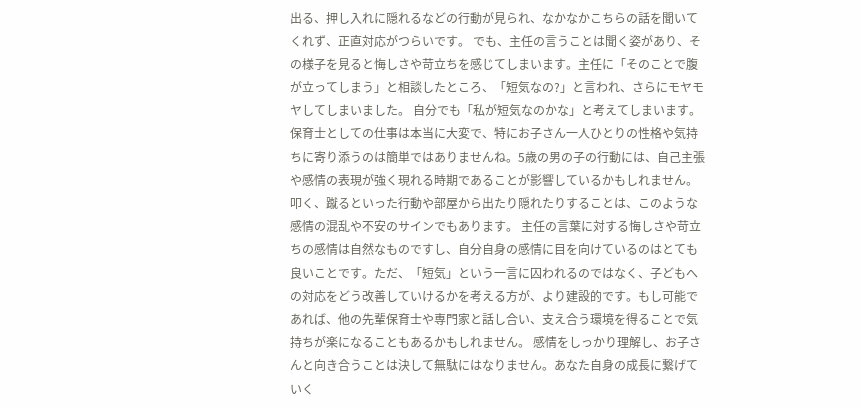出る、押し入れに隠れるなどの行動が見られ、なかなかこちらの話を聞いてくれず、正直対応がつらいです。 でも、主任の言うことは聞く姿があり、その様子を見ると悔しさや苛立ちを感じてしまいます。主任に「そのことで腹が立ってしまう」と相談したところ、「短気なの?」と言われ、さらにモヤモヤしてしまいました。 自分でも「私が短気なのかな」と考えてしまいます。
保育士としての仕事は本当に大変で、特にお子さん一人ひとりの性格や気持ちに寄り添うのは簡単ではありませんね。5歳の男の子の行動には、自己主張や感情の表現が強く現れる時期であることが影響しているかもしれません。叩く、蹴るといった行動や部屋から出たり隠れたりすることは、このような感情の混乱や不安のサインでもあります。 主任の言葉に対する悔しさや苛立ちの感情は自然なものですし、自分自身の感情に目を向けているのはとても良いことです。ただ、「短気」という一言に囚われるのではなく、子どもへの対応をどう改善していけるかを考える方が、より建設的です。もし可能であれば、他の先輩保育士や専門家と話し合い、支え合う環境を得ることで気持ちが楽になることもあるかもしれません。 感情をしっかり理解し、お子さんと向き合うことは決して無駄にはなりません。あなた自身の成長に繋げていく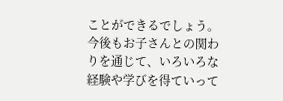ことができるでしょう。今後もお子さんとの関わりを通じて、いろいろな経験や学びを得ていって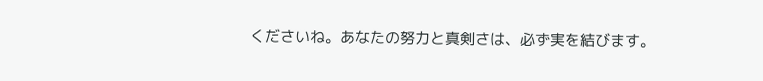くださいね。あなたの努力と真剣さは、必ず実を結びます。